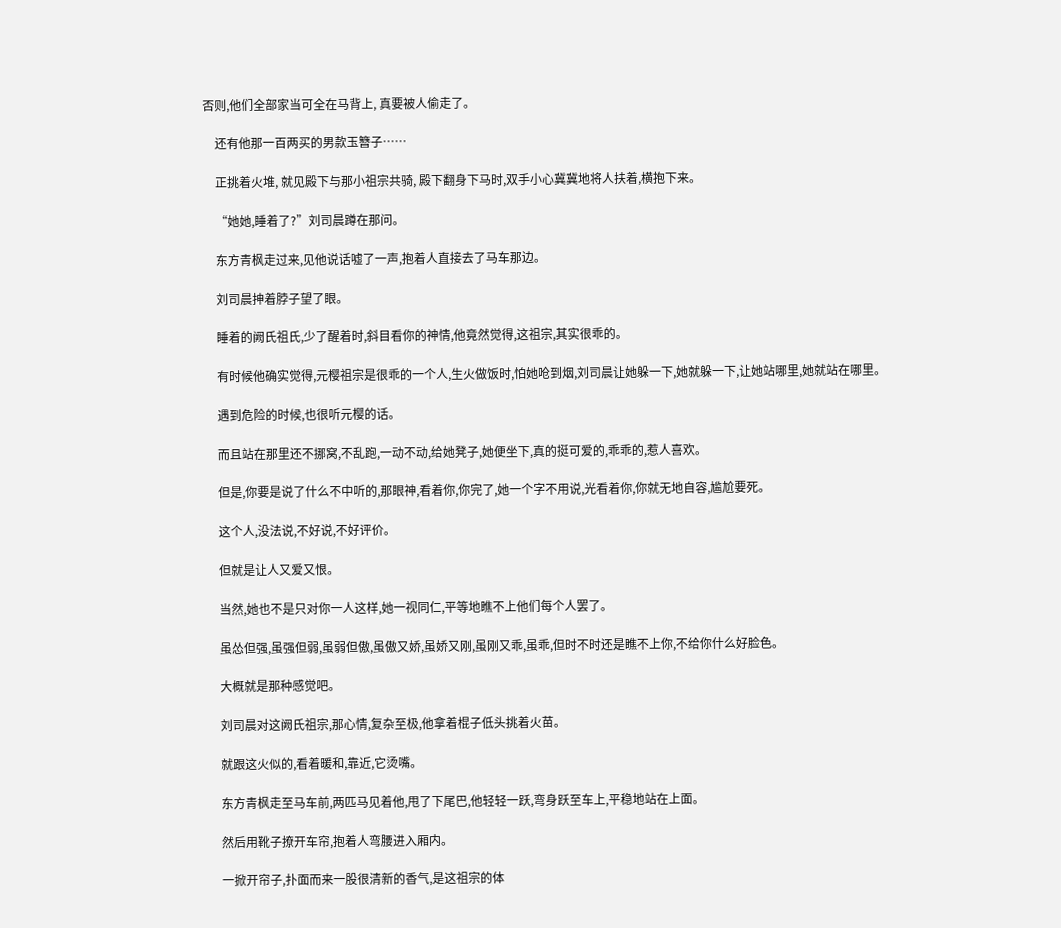否则,他们全部家当可全在马背上, 真要被人偷走了。

    还有他那一百两买的男款玉簪子……

    正挑着火堆, 就见殿下与那小祖宗共骑, 殿下翻身下马时,双手小心冀冀地将人扶着,横抱下来。

    “她她,睡着了?”刘司晨蹲在那问。

    东方青枫走过来,见他说话嘘了一声,抱着人直接去了马车那边。

    刘司晨抻着脖子望了眼。

    睡着的阙氏祖氏,少了醒着时,斜目看你的神情,他竟然觉得,这祖宗,其实很乖的。

    有时候他确实觉得,元樱祖宗是很乖的一个人,生火做饭时,怕她呛到烟,刘司晨让她躲一下,她就躲一下,让她站哪里,她就站在哪里。

    遇到危险的时候,也很听元樱的话。

    而且站在那里还不挪窝,不乱跑,一动不动,给她凳子,她便坐下,真的挺可爱的,乖乖的,惹人喜欢。

    但是,你要是说了什么不中听的,那眼神,看着你,你完了,她一个字不用说,光看着你,你就无地自容,尴尬要死。

    这个人,没法说,不好说,不好评价。

    但就是让人又爱又恨。

    当然,她也不是只对你一人这样,她一视同仁,平等地瞧不上他们每个人罢了。

    虽怂但强,虽强但弱,虽弱但傲,虽傲又娇,虽娇又刚,虽刚又乖,虽乖,但时不时还是瞧不上你,不给你什么好脸色。

    大概就是那种感觉吧。

    刘司晨对这阙氏祖宗,那心情,复杂至极,他拿着棍子低头挑着火苗。

    就跟这火似的,看着暖和,靠近,它烫嘴。

    东方青枫走至马车前,两匹马见着他,甩了下尾巴,他轻轻一跃,弯身跃至车上,平稳地站在上面。

    然后用靴子撩开车帘,抱着人弯腰进入厢内。

    一掀开帘子,扑面而来一股很清新的香气,是这祖宗的体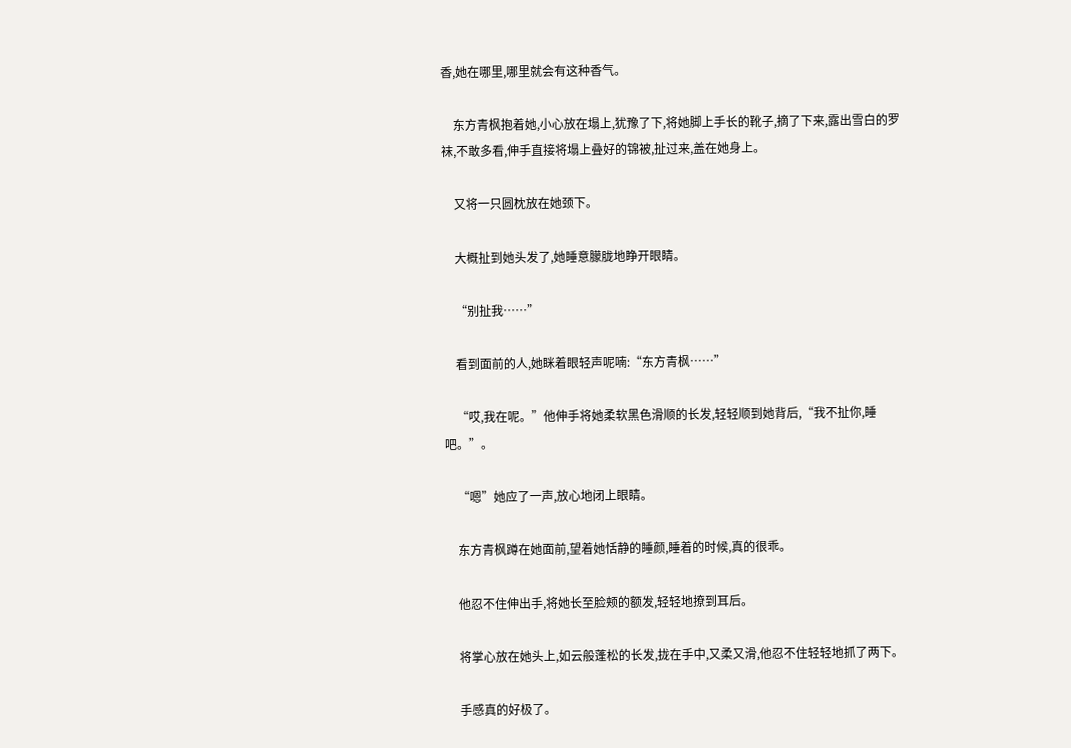香,她在哪里,哪里就会有这种香气。

    东方青枫抱着她,小心放在塌上,犹豫了下,将她脚上手长的靴子,摘了下来,露出雪白的罗袜,不敢多看,伸手直接将塌上叠好的锦被,扯过来,盖在她身上。

    又将一只圆枕放在她颈下。

    大概扯到她头发了,她睡意朦胧地睁开眼睛。

    “别扯我……”

    看到面前的人,她眯着眼轻声呢喃:“东方青枫……”

    “哎,我在呢。”他伸手将她柔软黑色滑顺的长发,轻轻顺到她背后,“我不扯你,睡吧。”。

    “嗯”她应了一声,放心地闭上眼睛。

    东方青枫蹲在她面前,望着她恬静的睡颜,睡着的时候,真的很乖。

    他忍不住伸出手,将她长至脸颊的额发,轻轻地撩到耳后。

    将掌心放在她头上,如云般蓬松的长发,拢在手中,又柔又滑,他忍不住轻轻地抓了两下。

    手感真的好极了。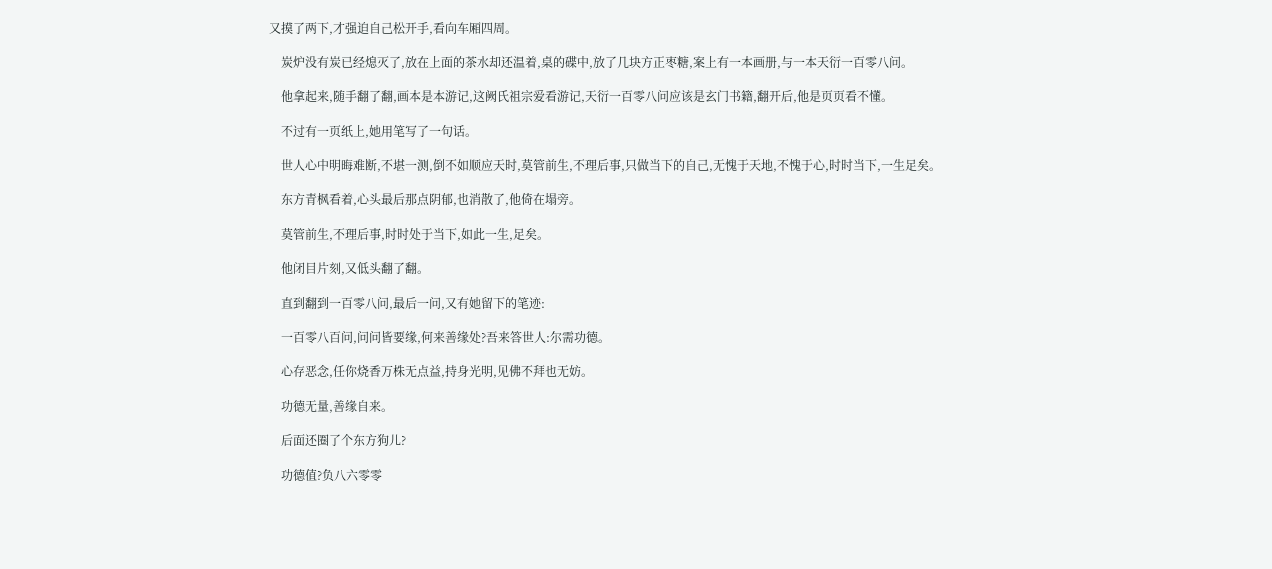又摸了两下,才强迫自己松开手,看向车厢四周。

    炭炉没有炭已经熄灭了,放在上面的茶水却还温着,桌的碟中,放了几块方正枣糖,案上有一本画册,与一本天衍一百零八问。

    他拿起来,随手翻了翻,画本是本游记,这阙氏祖宗爱看游记,天衍一百零八问应该是玄门书籍,翻开后,他是页页看不懂。

    不过有一页纸上,她用笔写了一句话。

    世人心中明晦难断,不堪一测,倒不如顺应天时,莫管前生,不理后事,只做当下的自己,无愧于天地,不愧于心,时时当下,一生足矣。

    东方青枫看着,心头最后那点阴郁,也消散了,他倚在塌旁。

    莫管前生,不理后事,时时处于当下,如此一生,足矣。

    他闭目片刻,又低头翻了翻。

    直到翻到一百零八问,最后一问,又有她留下的笔迹:

    一百零八百问,问问皆要缘,何来善缘处?吾来答世人:尔需功德。

    心存恶念,任你烧香万株无点益,持身光明,见佛不拜也无妨。

    功德无量,善缘自来。

    后面还圈了个东方狗儿?

    功德值?负八六零零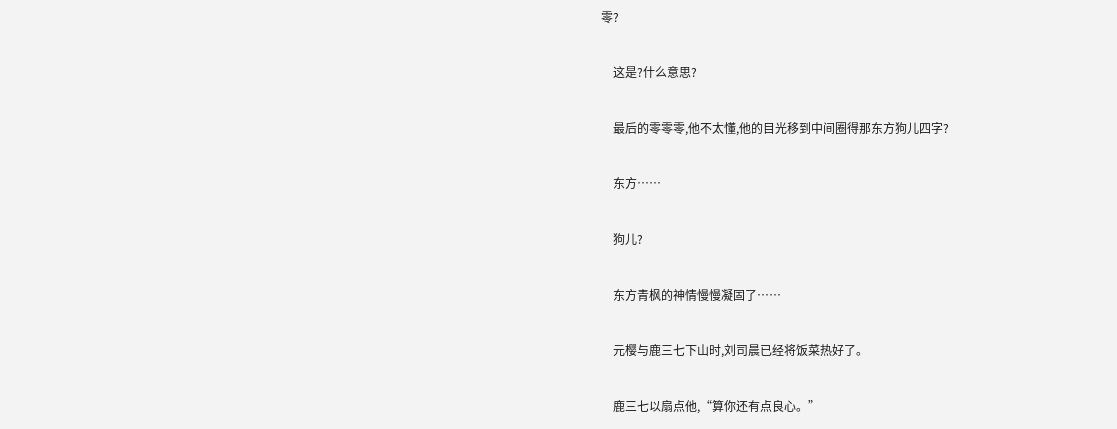零?

    这是?什么意思?

    最后的零零零,他不太懂,他的目光移到中间圈得那东方狗儿四字?

    东方……

    狗儿?

    东方青枫的神情慢慢凝固了……

    元樱与鹿三七下山时,刘司晨已经将饭菜热好了。

    鹿三七以扇点他,“算你还有点良心。”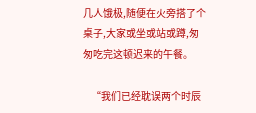几人饿极,随便在火旁搭了个桌子,大家或坐或站或蹲,匆匆吃完这顿迟来的午餐。

    “我们已经耽误两个时辰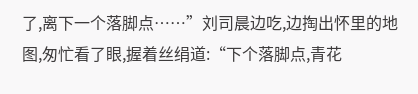了,离下一个落脚点……”刘司晨边吃,边掏出怀里的地图,匆忙看了眼,握着丝绢道:“下个落脚点,青花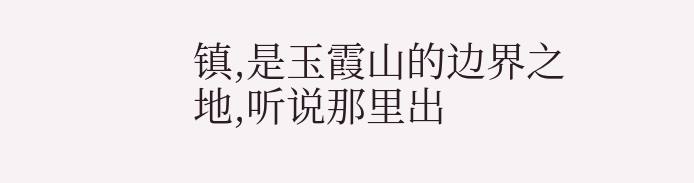镇,是玉霞山的边界之地,听说那里出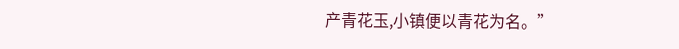产青花玉,小镇便以青花为名。”